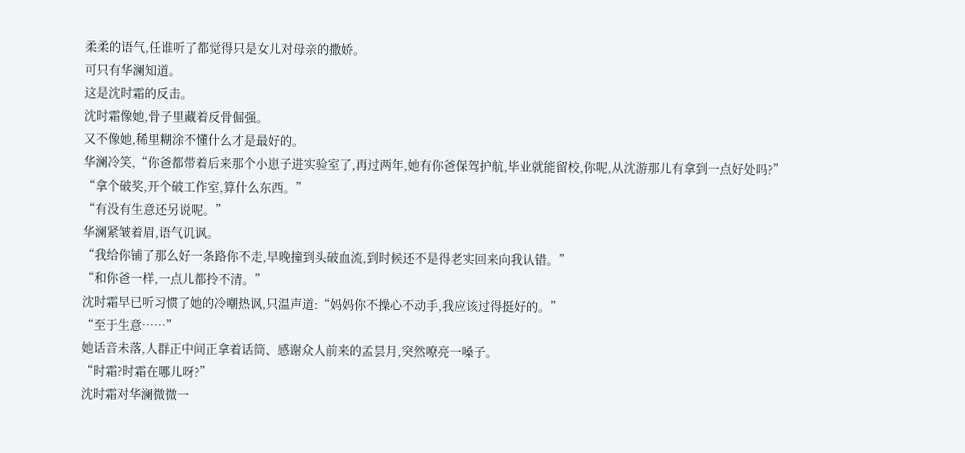柔柔的语气,任谁听了都觉得只是女儿对母亲的撒娇。
可只有华澜知道。
这是沈时霜的反击。
沈时霜像她,骨子里藏着反骨倔强。
又不像她,稀里糊涂不懂什么才是最好的。
华澜冷笑,“你爸都带着后来那个小崽子进实验室了,再过两年,她有你爸保驾护航,毕业就能留校,你呢,从沈游那儿有拿到一点好处吗?”
“拿个破奖,开个破工作室,算什么东西。”
“有没有生意还另说呢。”
华澜紧皱着眉,语气讥讽。
“我给你铺了那么好一条路你不走,早晚撞到头破血流,到时候还不是得老实回来向我认错。”
“和你爸一样,一点儿都拎不清。”
沈时霜早已听习惯了她的冷嘲热讽,只温声道:“妈妈你不操心不动手,我应该过得挺好的。”
“至于生意……”
她话音未落,人群正中间正拿着话筒、感谢众人前来的孟昙月,突然嘹亮一嗓子。
“时霜?时霜在哪儿呀?”
沈时霜对华澜微微一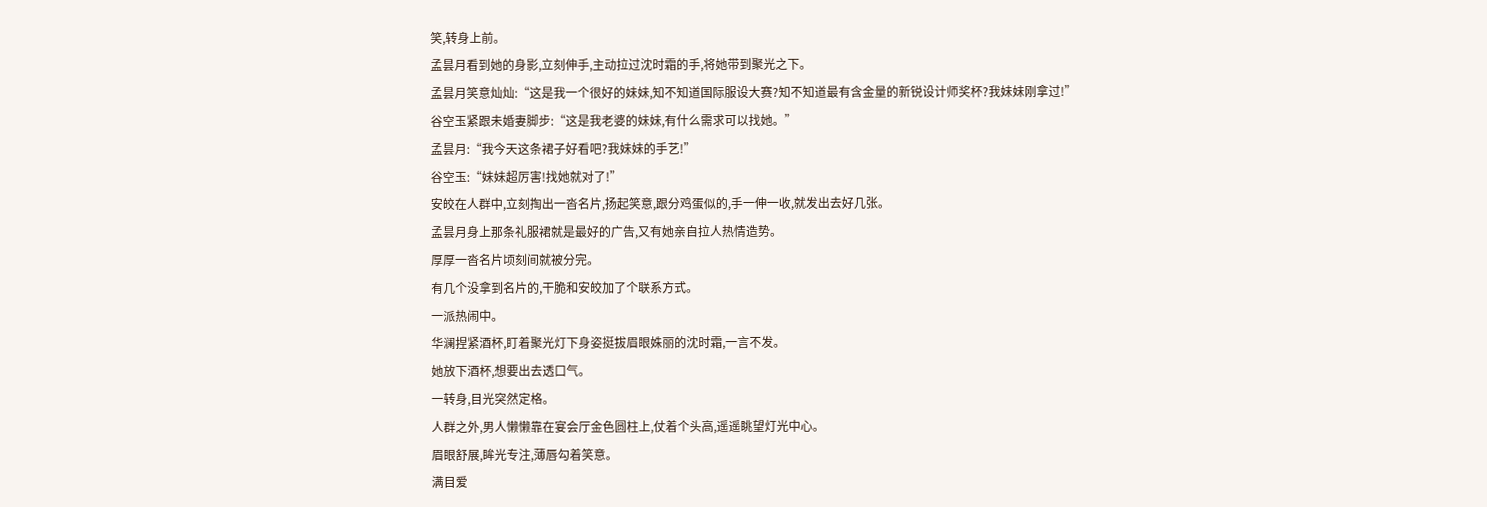笑,转身上前。
孟昙月看到她的身影,立刻伸手,主动拉过沈时霜的手,将她带到聚光之下。
孟昙月笑意灿灿:“这是我一个很好的妹妹,知不知道国际服设大赛?知不知道最有含金量的新锐设计师奖杯?我妹妹刚拿过!”
谷空玉紧跟未婚妻脚步:“这是我老婆的妹妹,有什么需求可以找她。”
孟昙月:“我今天这条裙子好看吧?我妹妹的手艺!”
谷空玉:“妹妹超厉害!找她就对了!”
安皎在人群中,立刻掏出一沓名片,扬起笑意,跟分鸡蛋似的,手一伸一收,就发出去好几张。
孟昙月身上那条礼服裙就是最好的广告,又有她亲自拉人热情造势。
厚厚一沓名片顷刻间就被分完。
有几个没拿到名片的,干脆和安皎加了个联系方式。
一派热闹中。
华澜捏紧酒杯,盯着聚光灯下身姿挺拔眉眼姝丽的沈时霜,一言不发。
她放下酒杯,想要出去透口气。
一转身,目光突然定格。
人群之外,男人懒懒靠在宴会厅金色圆柱上,仗着个头高,遥遥眺望灯光中心。
眉眼舒展,眸光专注,薄唇勾着笑意。
满目爱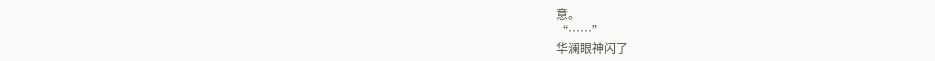意。
“……”
华澜眼神闪了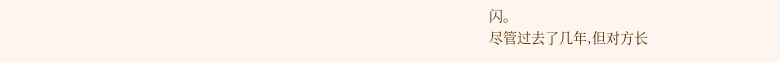闪。
尽管过去了几年,但对方长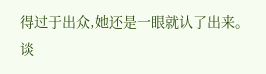得过于出众,她还是一眼就认了出来。
谈